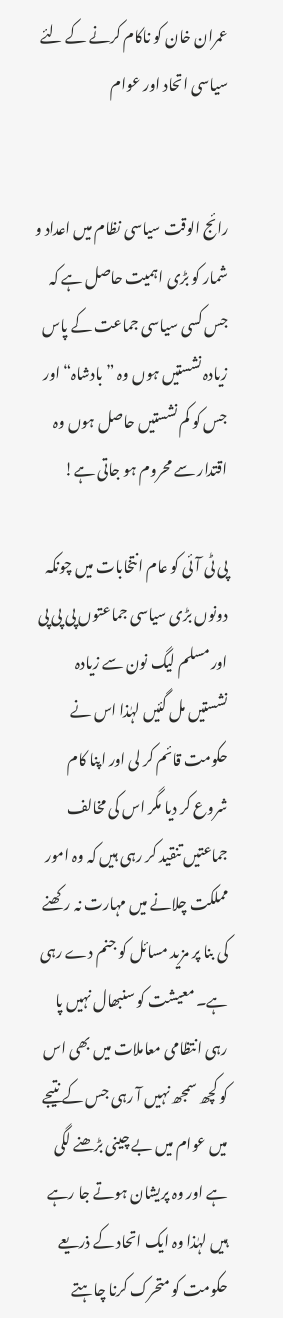عمران خان کو ناکام کرنے کے لئے سیاسی اتحاد اور عوام


رائج الوقت سیاسی نظام میں اعداد و شمار کو بڑی اہمیت حاصل ہے کہ جس کسی سیاسی جماعت کے پاس زیادہ نشستیں ہوں وہ ”بادشاہ“ اور جس کو کم نشستیں حاصل ہوں وہ اقتدار سے محروم ہو جاتی ہے!

پی ٹی آئی کو عام انتخابات میں چونکہ دونوں بڑی سیاسی جماعتوں پی پی پی اور مسلم لیگ نون سے زیادہ نشستیں مل گئیں لہٰذا اس نے حکومت قائم کر لی اور اپنا کام شروع کر دیا مگر اس کی مخالف جماعتیں تنقید کر رہی ہیں کہ وہ امور مملکت چلانے میں مہارت نہ رکھنے کی بنا پر مزید مسائل کو جنم دے رہی ہے۔ معیشت کو سنبھال نہیں پا رہی انتظامی معاملات میں بھی اس کو کچھ سمجھ نہیں آ رہی جس کے نتیجے میں عوام میں بے چینی بڑھنے لگی ہے اور وہ پریشان ہوتے جا رہے ہیں لہٰذا وہ ایک اتحاد کے ذریعے حکومت کو متحرک کرنا چاہتے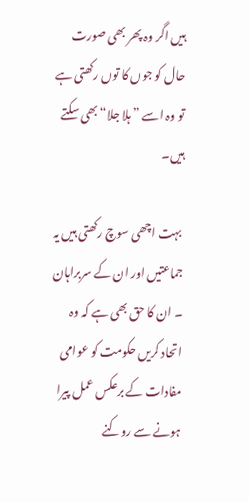ہیں اگر وہ پھر بھی صورت حال کو جوں کا توں رکھتی ہے تو وہ اسے ”ہلا جلا“ بھی سکتے ہیں۔

 بہت اچھی سوچ رکھتی ہیں یہ جماعتیں اور ان کے سربراہان ۔ ان کا حق بھی ہے کہ وہ اتحاد کریں حکومت کو عوامی مفادات کے برعکس عمل پیرا ہونے سے روکنے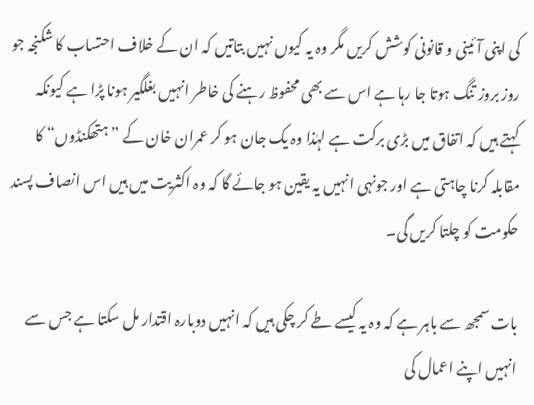کی اپنی آئینی و قانونی کوشش کریں مگر وہ یہ کیوں نہیں بتاتیں کہ ان کے خلاف احتساب کا شکنجہ جو روز بروز تنگ ہوتا جا رہا ہے اس سے بھی محفوظ رہنے کی خاطر انہیں بغلگیر ہونا پڑا ہے کیونکہ کہتے ہیں کہ اتفاق میں بڑی برکت ہے لہٰذا وہ یک جان ہو کر عمران خان کے ”ہتھکنڈوں“ کا مقابلہ کرنا چاہتی ہے اور جونہی انہیں یہ یقین ہو جائے گا کہ وہ اکثریت میں ہیں اس انصاف پسند حکومت کو چلتا کریں گی۔

بات سمجھ سے باہر ہے کہ وہ یہ کیسے طے کر چکی ہیں کہ انہیں دوبارہ اقتدار مل سکتا ہے جس سے انہیں اپنے اعمال کی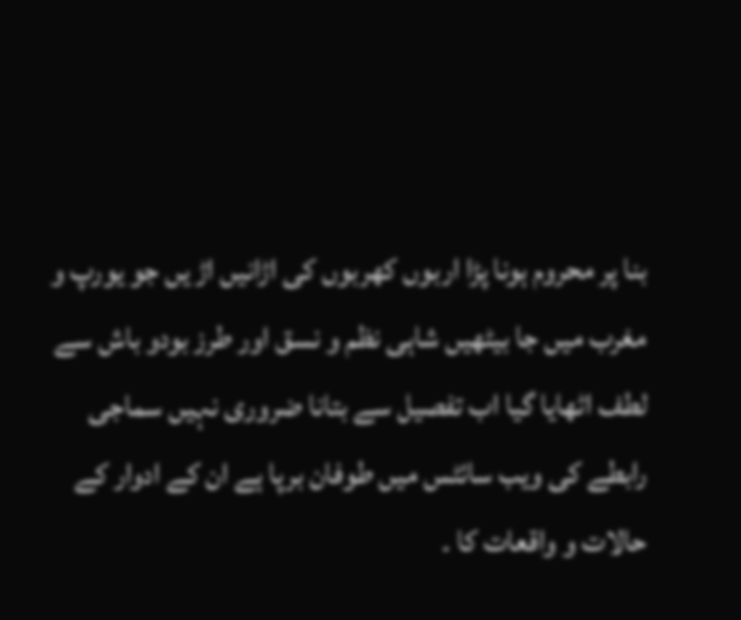بنا پر محروم ہونا پڑا اربوں کھربوں کی اڑانیں اڑ یں جو یورپ و مغرب میں جا بیٹھیں شاہی نظم و نسق اور طرز بودو باش سے لطف اٹھایا گیا اب تفصیل سے بتانا ضروری نہیں سماجی رابطے کی ویب سائٹس میں طوفان برپا ہے ان کے ادوار کے حالات و واقعات کا ۔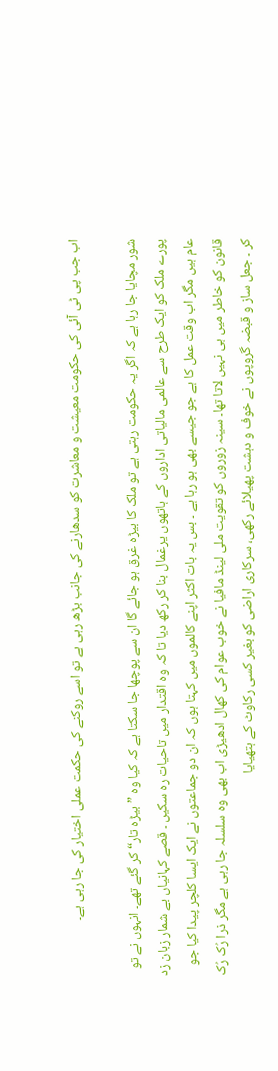اب جب پی ٹی آئی کی حکومت معیشت و معاشرت کو سدھارنے کی جانب بڑھ رہی ہے تو اسے روکنے کی حکمت عملی اختیار کی جا رہی ہے۔

شور مچایا جا رہا ہے کہ اگر یہ حکومت رہتی ہے تو ملک کا بیڑہ غرق ہو جائے گا ان سے پوچھا جا سکتا ہے کہ کیا وہ ”بیڑہ تار“ کر گئے تھے۔ انہوں نے تو پورے ملک کو ایک طرح سے عالمی مالیاتی اداروں کے ہاتھوں یرغمال بنا کر رکھ دیا تا کہ وہ اقتدار میں تاحیات رہ سکیں ۔ قصے کہانیاں بے شمار زبان زد عام ہیں مگر اب وقت عمل کا ہے جو جیسے بھی ہو رہا ہے ۔ بس یہ بات اکثر اپنے کالموں میں کہتا ہوں کہ ان دو جماعتوں نے ایک ایسا کلچر پیدا کیا جو قانون کو خاطر میں ہی نہیں لاتا تھا۔ سینہ زوروں کو تقویت ملی لینڈ مافیا نے خوب عوام کی کھال ادھیڑی اب بھی وہ سلسلہ جا رہی ہے مگر ذرا رُک رُک کر ۔ جعل ساز و قبضہ گروپوں نے خوف و دہشت پھیلائے رکھی، سرکاری اراضی کو بغیر کسی رکاوٹ کے ہتھیایا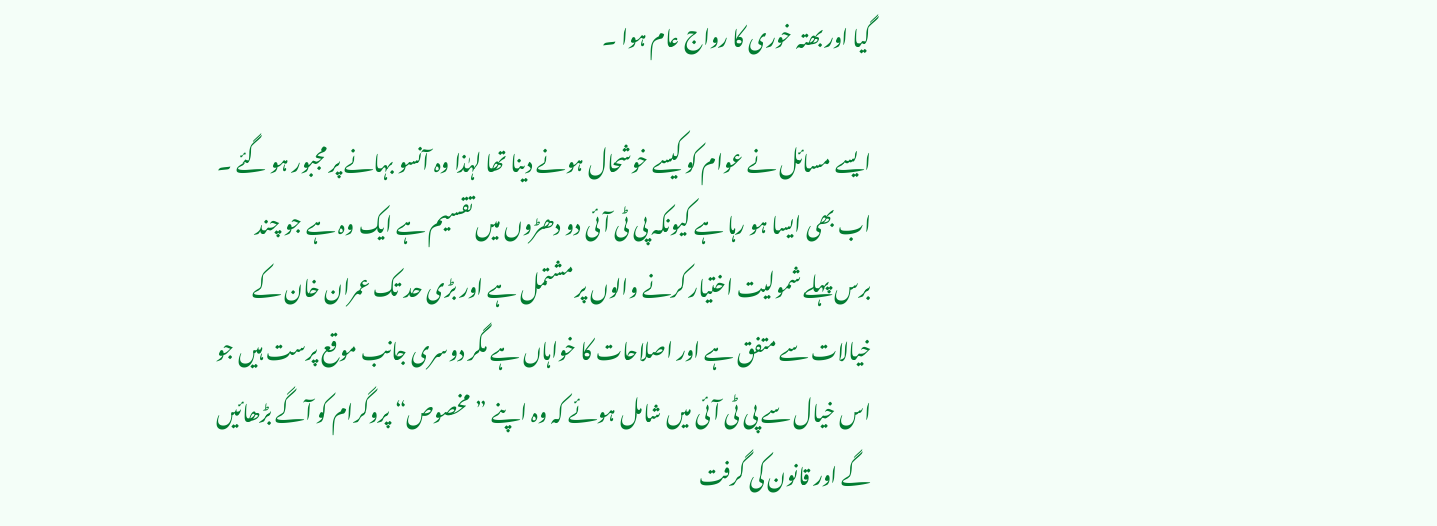گیا اور بھتہ خوری کا رواج عام ہوا ۔

ایسے مسائل نے عوام کو کیسے خوشحال ہونے دینا تھا لہٰذا وہ آنسو بہانے پر مجبور ہو گئے ۔ اب بھی ایسا ہو رہا ہے کیونکہ پی ٹی آئی دو دھڑوں میں تقسیم ہے ایک وہ ہے جو چند برس پہلے شمولیت اختیار کرنے والوں پر مشتمل ہے اور بڑی حد تک عمران خان کے خیالات سے متفق ہے اور اصلاحات کا خواہاں ہے مگر دوسری جانب موقع پرست ہیں جو اس خیال سے پی ٹی آئی میں شامل ہوئے کہ وہ اپنے ”مخصوص“ پروگرام کو آگے بڑھائیں گے اور قانون کی گرفت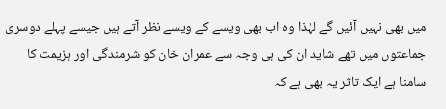میں بھی نہیں آئیں گے لہٰذا وہ اب بھی ویسے کے ویسے نظر آتے ہیں جیسے پہلے دوسری جماعتوں میں تھے شاید ان کی ہی وجہ سے عمران خان کو شرمندگی اور ہزیمت کا سامنا ہے ایک تاثر یہ بھی ہے کہ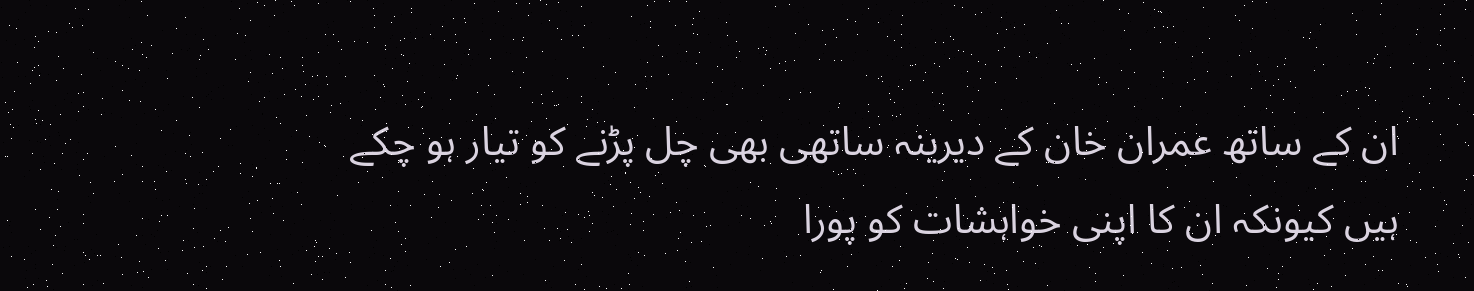ان کے ساتھ عمران خان کے دیرینہ ساتھی بھی چل پڑنے کو تیار ہو چکے ہیں کیونکہ ان کا اپنی خواہشات کو پورا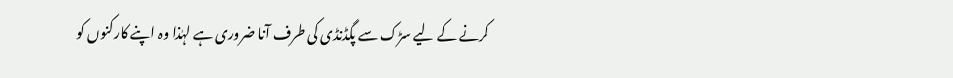کرنے کے لیے سڑک سے پگڈنڈی کی طرف آنا ضروری ہے لہٰذا وہ اپنے کارکنوں کو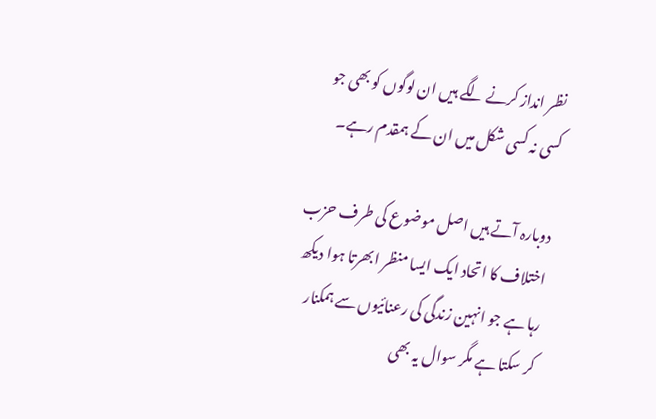نظر انداز کرنے لگے ہیں ان لوگوں کو بھی جو کسی نہ کسی شکل میں ان کے ہمقدم رہے۔

دوبارہ آتے ہیں اصل موضوع کی طرف حزب اختلاف کا اتحاد ایک ایسا منظر ابھرتا ہوا دیکھ رہا ہے جو انہین زندگی کی رعنائیوں سے ہمکنار کر سکتا ہے مگر سوال یہ بھی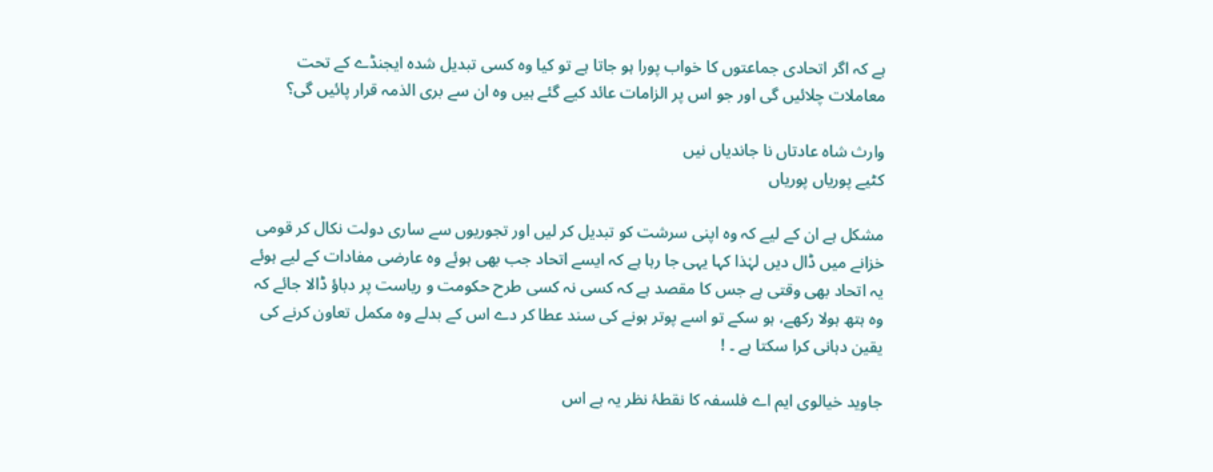ہے کہ اگر اتحادی جماعتوں کا خواب پورا ہو جاتا ہے تو کیا وہ کسی تبدیل شدہ ایجنڈے کے تحت معاملات چلائیں گی اور جو اس پر الزامات عائد کیے گئے ہیں وہ ان سے بری الذمہ قرار پائیں گی؟

وارث شاہ عادتاں نا جاندیاں نیں
کٹیے پوریاں پوریاں

مشکل ہے ان کے لیے کہ وہ اپنی سرشت کو تبدیل کر لیں اور تجوریوں سے ساری دولت نکال کر قومی خزانے میں ڈال دیں لہٰذا کہا یہی جا رہا ہے کہ ایسے اتحاد جب بھی ہوئے وہ عارضی مفادات کے لیے ہوئے یہ اتحاد بھی وقتی ہے جس کا مقصد ہے کہ کسی نہ کسی طرح حکومت و ریاست پر دباؤ ڈالا جائے کہ وہ ہتھ ہولا رکھے، ہو سکے تو اسے پوتر ہونے کی سند عطا کر دے اس کے بدلے وہ مکمل تعاون کرنے کی یقین دہانی کرا سکتا ہے ۔ !

جاوید خیالوی ایم اے فلسفہ کا نقطۂ نظر یہ ہے اس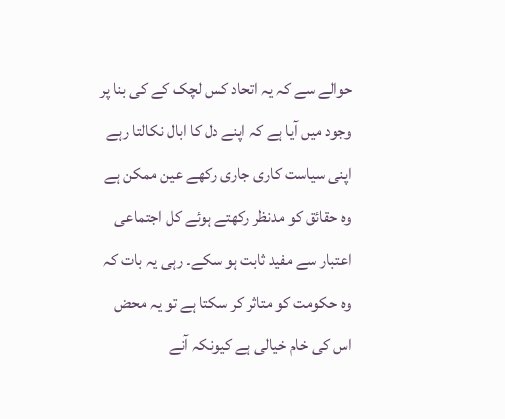حوالے سے کہ یہ اتحاد کس لچک کے کی بنا پر وجود میں آیا ہے کہ اپنے دل کا ابال نکالتا رہے اپنی سیاست کاری جاری رکھے عین ممکن ہے وہ حقائق کو مدنظر رکھتے ہوئے کل اجتماعی اعتبار سے مفید ثابت ہو سکے۔ رہی یہ بات کہ وہ حکومت کو متاثر کر سکتا ہے تو یہ محض اس کی خام خیالی ہے کیونکہ آنے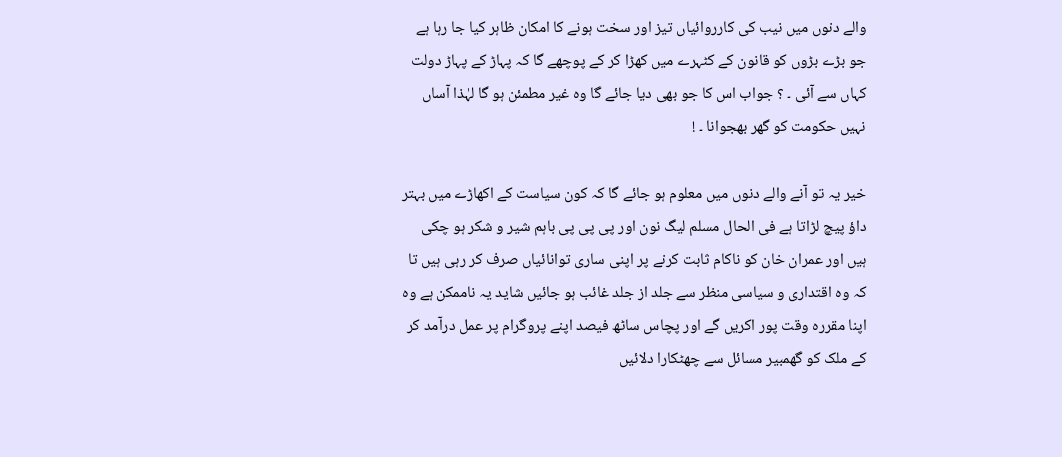والے دنوں میں نیب کی کارروائیاں تیز اور سخت ہونے کا امکان ظاہر کیا جا رہا ہے جو بڑے بڑوں کو قانون کے کٹہرے میں کھڑا کر کے پوچھے گا کہ پہاڑ کے پہاڑ دولت کہاں سے آئی ۔ ؟ جواب اس کا جو بھی دیا جائے گا وہ غیر مطمئن ہو گا لہٰذا آساں نہیں حکومت کو گھر بھجوانا ۔ !

خیر یہ تو آنے والے دنوں میں معلوم ہو جائے گا کہ کون سیاست کے اکھاڑے میں بہتر داؤ پیچ لڑاتا ہے فی الحال مسلم لیگ نون اور پی پی پی باہم شیر و شکر ہو چکی ہیں اور عمران خان کو ناکام ثابت کرنے پر اپنی ساری توانائیاں صرف کر رہی ہیں تا کہ وہ اقتداری و سیاسی منظر سے جلد از جلد غائب ہو جائیں شاید یہ ناممکن ہے وہ اپنا مقررہ وقت پور اکریں گے اور پچاس ساٹھ فیصد اپنے پروگرام پر عمل درآمد کر کے ملک کو گھمبیر مسائل سے چھٹکارا دلائیں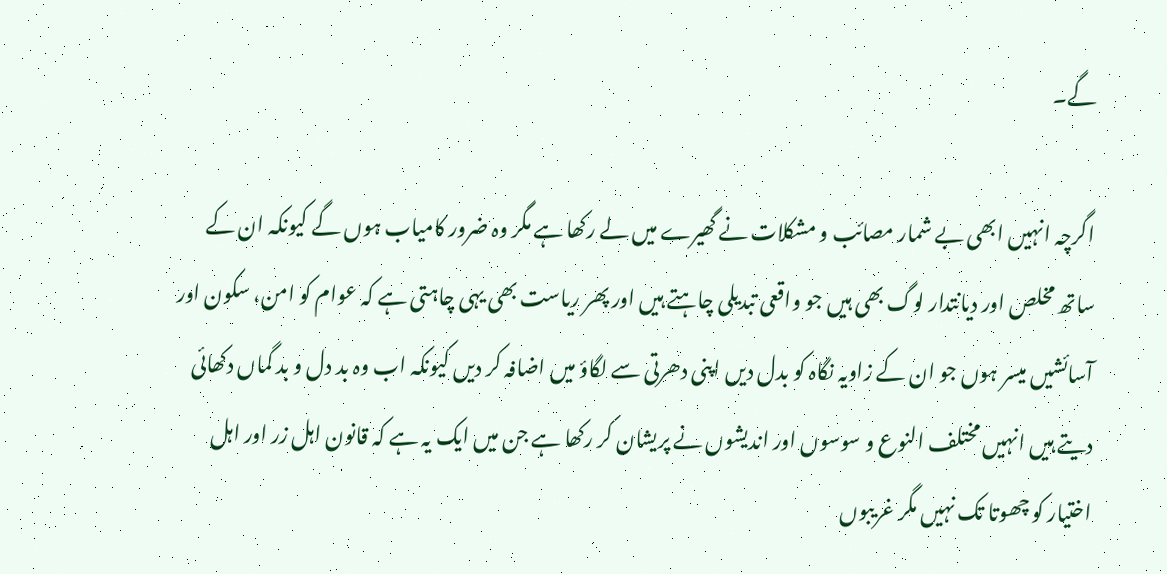گے۔

اگرچہ انہیں ابھی بے شمار مصائب و مشکلات نے گھیرے میں لے رکھا ہے مگر وہ ضرور کامیاب ہوں گے کیونکہ ان کے ساتھ مخلص اور دیانتدار لوگ بھی ہیں جو واقعی تبدیلی چاہتے ہیں اور پھر ریاست بھی یہی چاہتی ہے کہ عوام کو امن، سکون اور آسائشیں میسر ہوں جو ان کے زاویہ نگاہ کو بدل دیں اپنی دھرتی سے لگاؤ میں اضافہ کر دیں کیونکہ اب وہ بد دل و بد گماں دکھائی دیتے ہیں انہیں مختلف النوع و سوسوں اور اندیشوں نے پریشان کر رکھا ہے جن میں ایک یہ ہے کہ قانون اہل زر اور اہل اختیار کو چھوتا تک نہیں مگر غریبوں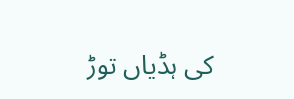کی ہڈیاں توڑ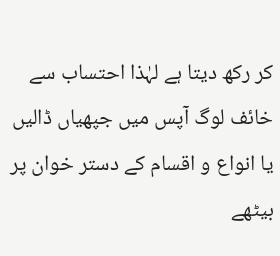کر رکھ دیتا ہے لہٰذا احتساب سے خائف لوگ آپس میں جپھیاں ڈالیں یا انواع و اقسام کے دستر خوان پر بیٹھے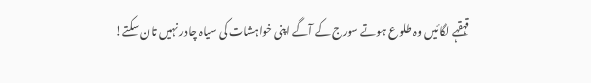قہقہے لگائیں وہ طلوع ہوتے سورج کے آگے اپنی خواہشات کی سیاہ چادر نہیں تان سکتے!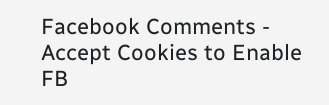Facebook Comments - Accept Cookies to Enable FB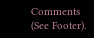Comments (See Footer).